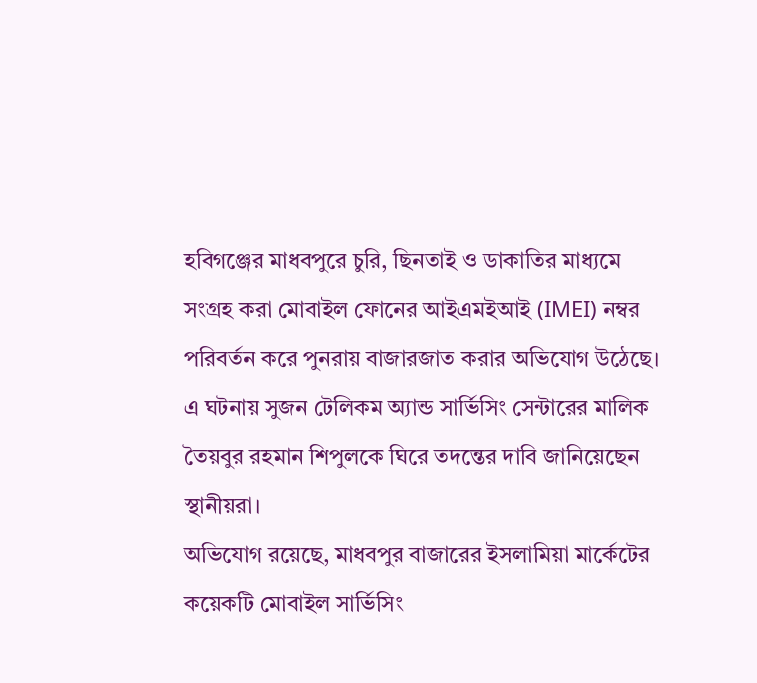হবিগঞ্জের মাধবপুরে চুরি, ছিনতাই ও ডাকাতির মাধ্যমে সংগ্রহ করা মোবাইল ফোনের আইএমইআই (IMEI) নম্বর পরিবর্তন করে পুনরায় বাজারজাত করার অভিযোগ উঠেছে। এ ঘটনায় সুজন টেলিকম অ্যান্ড সার্ভিসিং সেন্টারের মালিক তৈয়বুর রহমান শিপুলকে ঘিরে তদন্তের দাবি জানিয়েছেন স্থানীয়রা।
অভিযোগ রয়েছে, মাধবপুর বাজারের ইসলামিয়া মার্কেটের কয়েকটি মোবাইল সার্ভিসিং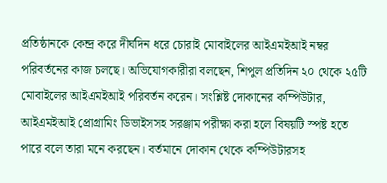প্রতিষ্ঠানকে কেন্দ্র করে দীর্ঘদিন ধরে চোরাই মোবাইলের আইএমইআই নম্বর পরিবর্তনের কাজ চলছে। অভিযোগকারীরা বলছেন, শিপুল প্রতিদিন ২০ থেকে ২৫টি মোবাইলের আইএমইআই পরিবর্তন করেন। সংশ্লিষ্ট দোকানের কম্পিউটার, আইএমইআই প্রোগ্রামিং ডিভাইসসহ সরঞ্জাম পরীক্ষা করা হলে বিষয়টি স্পষ্ট হতে পারে বলে তারা মনে করছেন। বর্তমানে দোকান থেকে কম্পিউটারসহ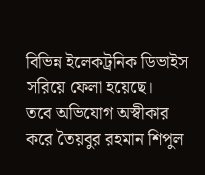বিভিন্ন ইলেকট্রনিক ডিভাইস সরিয়ে ফেলা হয়েছে।
তবে অভিযোগ অস্বীকার করে তৈয়বুর রহমান শিপুল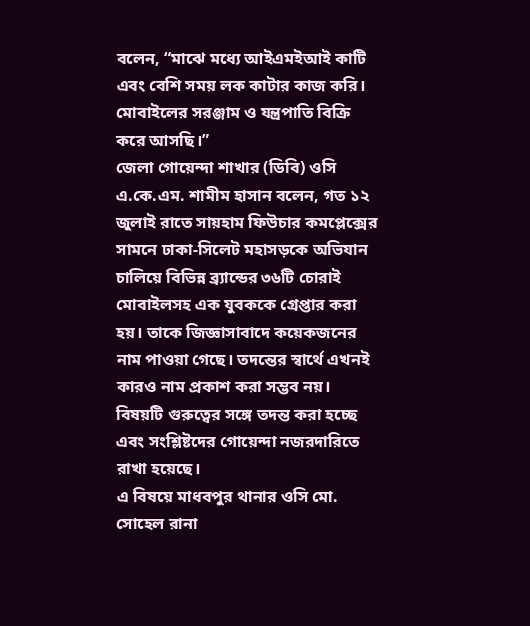বলেন, “মাঝে মধ্যে আইএমইআই কাটি এবং বেশি সময় লক কাটার কাজ করি। মোবাইলের সরঞ্জাম ও যন্ত্রপাতি বিক্রি করে আসছি।”
জেলা গোয়েন্দা শাখার (ডিবি) ওসি এ.কে.এম. শামীম হাসান বলেন, গত ১২ জুলাই রাতে সায়হাম ফিউচার কমপ্লেক্সের সামনে ঢাকা-সিলেট মহাসড়কে অভিযান চালিয়ে বিভিন্ন ব্র্যান্ডের ৩৬টি চোরাই মোবাইলসহ এক যুবককে গ্রেপ্তার করা হয়। তাকে জিজ্ঞাসাবাদে কয়েকজনের নাম পাওয়া গেছে। তদন্তের স্বার্থে এখনই কারও নাম প্রকাশ করা সম্ভব নয়। বিষয়টি গুরুত্বের সঙ্গে তদন্ত করা হচ্ছে এবং সংশ্লিষ্টদের গোয়েন্দা নজরদারিতে রাখা হয়েছে।
এ বিষয়ে মাধবপুর থানার ওসি মো. সোহেল রানা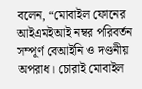বলেন, “মোবাইল ফোনের আইএমইআই নম্বর পরিবর্তন সম্পূর্ণ বেআইনি ও দণ্ডনীয় অপরাধ। চোরাই মোবাইল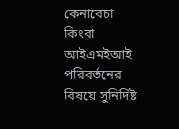কেনাবেচা কিংবা আইএমইআই পরিবর্তনের বিষয়ে সুনির্দিষ্ট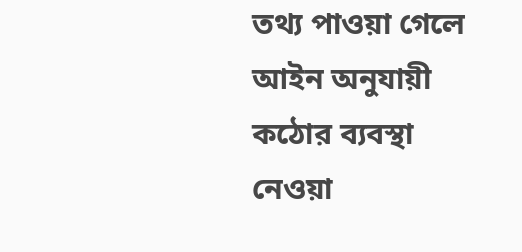তথ্য পাওয়া গেলে আইন অনুযায়ী কঠোর ব্যবস্থা নেওয়া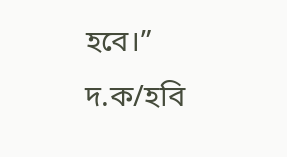হবে।”
দ.ক/হবি